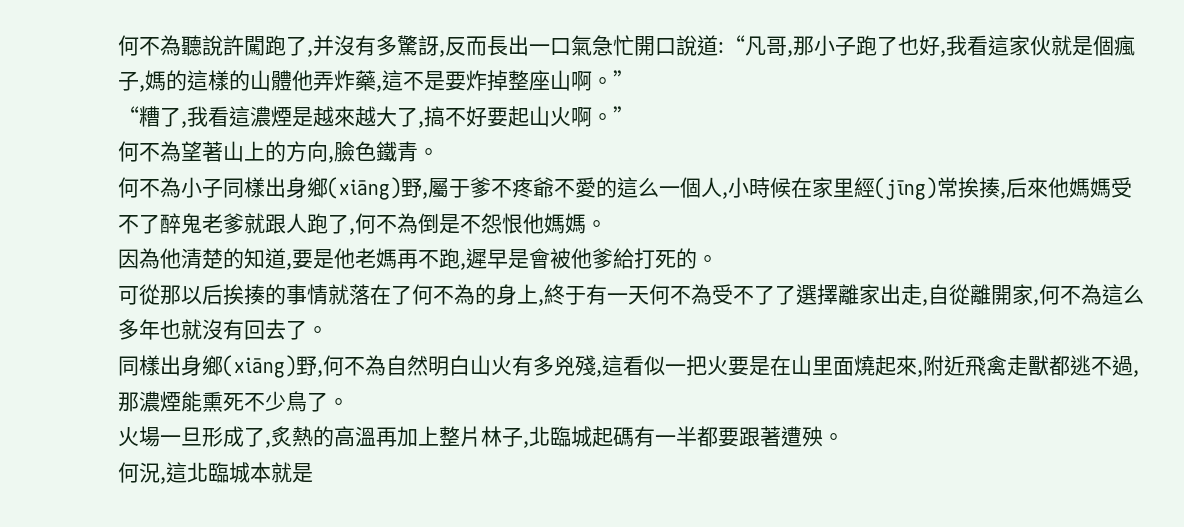何不為聽說許闖跑了,并沒有多驚訝,反而長出一口氣急忙開口說道:“凡哥,那小子跑了也好,我看這家伙就是個瘋子,媽的這樣的山體他弄炸藥,這不是要炸掉整座山啊。”
“糟了,我看這濃煙是越來越大了,搞不好要起山火啊。”
何不為望著山上的方向,臉色鐵青。
何不為小子同樣出身鄉(xiāng)野,屬于爹不疼爺不愛的這么一個人,小時候在家里經(jīng)常挨揍,后來他媽媽受不了醉鬼老爹就跟人跑了,何不為倒是不怨恨他媽媽。
因為他清楚的知道,要是他老媽再不跑,遲早是會被他爹給打死的。
可從那以后挨揍的事情就落在了何不為的身上,終于有一天何不為受不了了選擇離家出走,自從離開家,何不為這么多年也就沒有回去了。
同樣出身鄉(xiāng)野,何不為自然明白山火有多兇殘,這看似一把火要是在山里面燒起來,附近飛禽走獸都逃不過,那濃煙能熏死不少鳥了。
火場一旦形成了,炙熱的高溫再加上整片林子,北臨城起碼有一半都要跟著遭殃。
何況,這北臨城本就是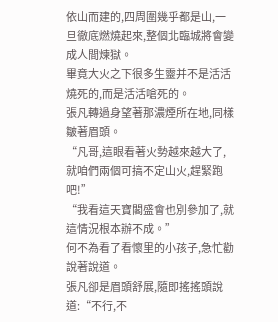依山而建的,四周圍幾乎都是山,一旦徹底燃燒起來,整個北臨城將會變成人間煉獄。
畢竟大火之下很多生靈并不是活活燒死的,而是活活嗆死的。
張凡轉過身望著那濃煙所在地,同樣皺著眉頭。
“凡哥,這眼看著火勢越來越大了,就咱們兩個可搞不定山火,趕緊跑吧!”
“我看這天寶閣盛會也別參加了,就這情況根本辦不成。”
何不為看了看懷里的小孩子,急忙勸說著說道。
張凡卻是眉頭舒展,隨即搖搖頭說道:“不行,不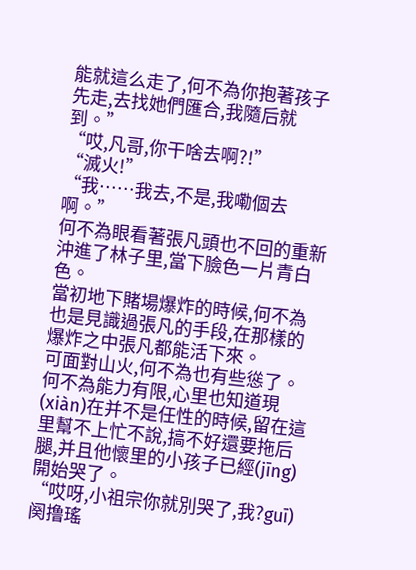能就這么走了,何不為你抱著孩子先走,去找她們匯合,我隨后就到。”
“哎,凡哥,你干啥去啊?!”
“滅火!”
“我……我去,不是,我嘞個去啊。”
何不為眼看著張凡頭也不回的重新沖進了林子里,當下臉色一片青白色。
當初地下賭場爆炸的時候,何不為也是見識過張凡的手段,在那樣的爆炸之中張凡都能活下來。
可面對山火,何不為也有些慫了。
何不為能力有限,心里也知道現(xiàn)在并不是任性的時候,留在這里幫不上忙不說,搞不好還要拖后腿,并且他懷里的小孩子已經(jīng)開始哭了。
“哎呀,小祖宗你就別哭了,我?guī)阕撸瑤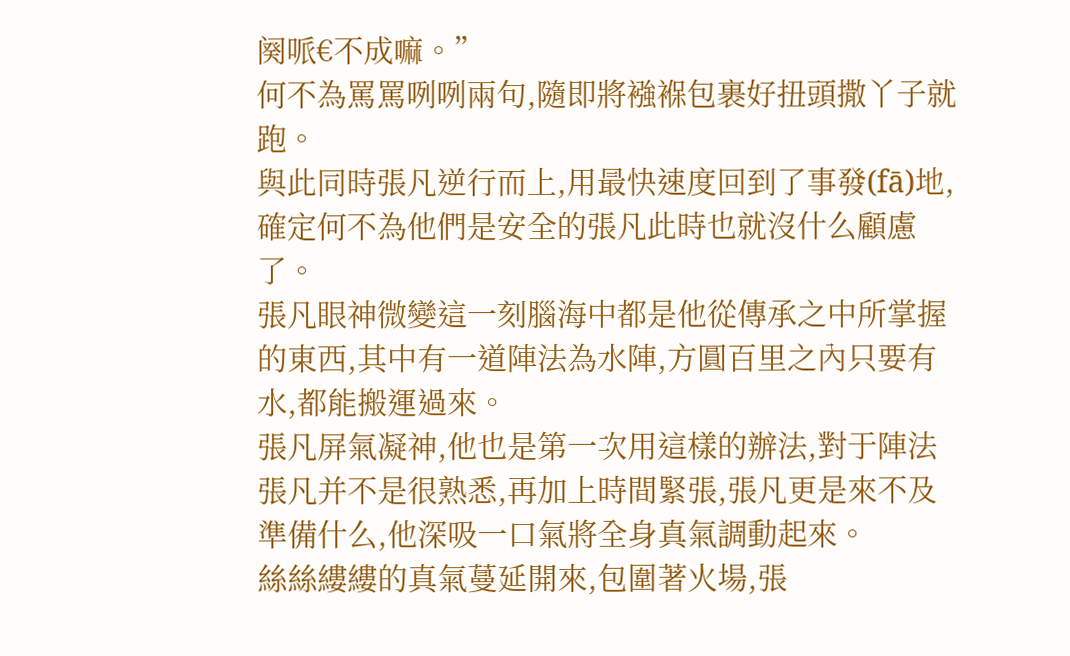阕哌€不成嘛。”
何不為罵罵咧咧兩句,隨即將襁褓包裹好扭頭撒丫子就跑。
與此同時張凡逆行而上,用最快速度回到了事發(fā)地,確定何不為他們是安全的張凡此時也就沒什么顧慮了。
張凡眼神微變這一刻腦海中都是他從傳承之中所掌握的東西,其中有一道陣法為水陣,方圓百里之內只要有水,都能搬運過來。
張凡屏氣凝神,他也是第一次用這樣的辦法,對于陣法張凡并不是很熟悉,再加上時間緊張,張凡更是來不及準備什么,他深吸一口氣將全身真氣調動起來。
絲絲縷縷的真氣蔓延開來,包圍著火場,張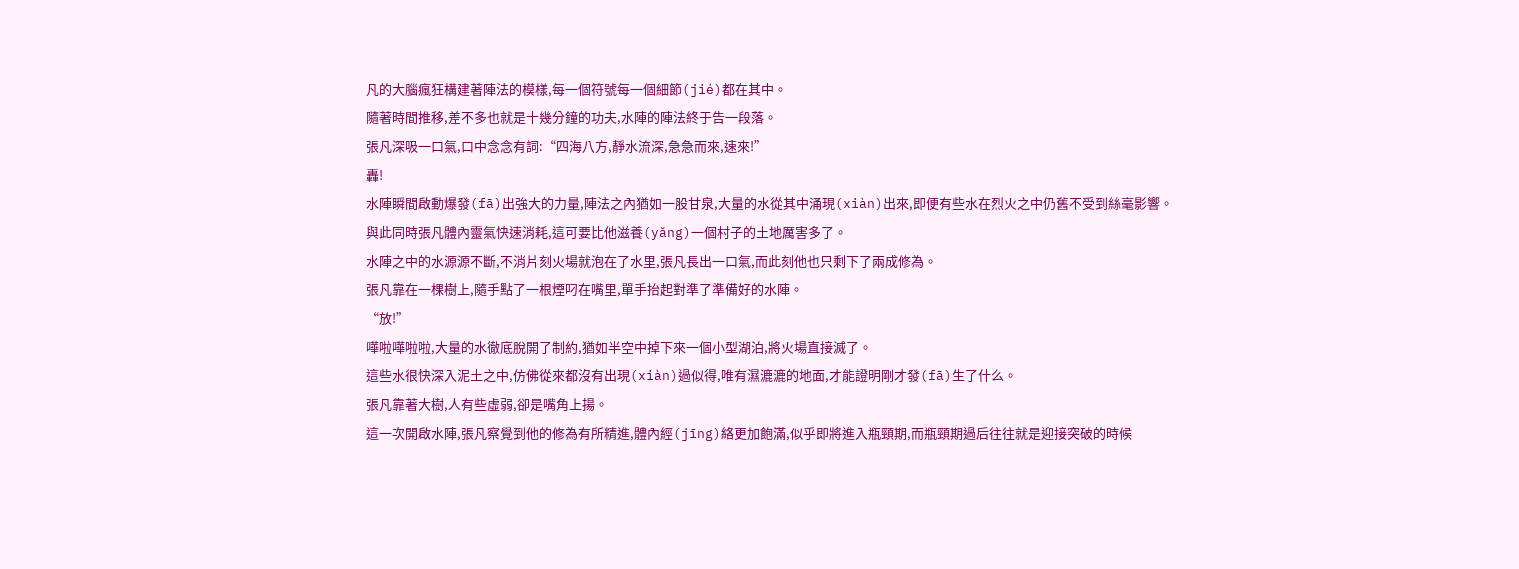凡的大腦瘋狂構建著陣法的模樣,每一個符號每一個細節(jié)都在其中。
隨著時間推移,差不多也就是十幾分鐘的功夫,水陣的陣法終于告一段落。
張凡深吸一口氣,口中念念有詞:“四海八方,靜水流深,急急而來,速來!”
轟!
水陣瞬間啟動爆發(fā)出強大的力量,陣法之內猶如一股甘泉,大量的水從其中涌現(xiàn)出來,即便有些水在烈火之中仍舊不受到絲毫影響。
與此同時張凡體內靈氣快速消耗,這可要比他滋養(yǎng)一個村子的土地厲害多了。
水陣之中的水源源不斷,不消片刻火場就泡在了水里,張凡長出一口氣,而此刻他也只剩下了兩成修為。
張凡靠在一棵樹上,隨手點了一根煙叼在嘴里,單手抬起對準了準備好的水陣。
“放!”
嘩啦嘩啦啦,大量的水徹底脫開了制約,猶如半空中掉下來一個小型湖泊,將火場直接滅了。
這些水很快深入泥土之中,仿佛從來都沒有出現(xiàn)過似得,唯有濕漉漉的地面,才能證明剛才發(fā)生了什么。
張凡靠著大樹,人有些虛弱,卻是嘴角上揚。
這一次開啟水陣,張凡察覺到他的修為有所精進,體內經(jīng)絡更加飽滿,似乎即將進入瓶頸期,而瓶頸期過后往往就是迎接突破的時候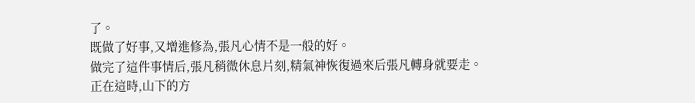了。
既做了好事,又增進修為,張凡心情不是一般的好。
做完了這件事情后,張凡稍微休息片刻,精氣神恢復過來后張凡轉身就要走。
正在這時,山下的方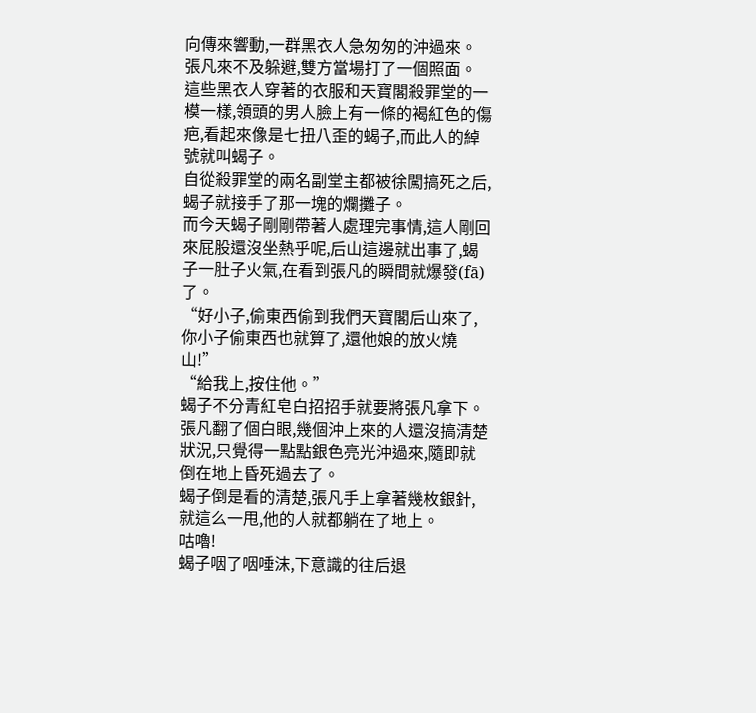向傳來響動,一群黑衣人急匆匆的沖過來。
張凡來不及躲避,雙方當場打了一個照面。
這些黑衣人穿著的衣服和天寶閣殺罪堂的一模一樣,領頭的男人臉上有一條的褐紅色的傷疤,看起來像是七扭八歪的蝎子,而此人的綽號就叫蝎子。
自從殺罪堂的兩名副堂主都被徐闖搞死之后,蝎子就接手了那一塊的爛攤子。
而今天蝎子剛剛帶著人處理完事情,這人剛回來屁股還沒坐熱乎呢,后山這邊就出事了,蝎子一肚子火氣,在看到張凡的瞬間就爆發(fā)了。
“好小子,偷東西偷到我們天寶閣后山來了,你小子偷東西也就算了,還他娘的放火燒山!”
“給我上,按住他。”
蝎子不分青紅皂白招招手就要將張凡拿下。
張凡翻了個白眼,幾個沖上來的人還沒搞清楚狀況,只覺得一點點銀色亮光沖過來,隨即就倒在地上昏死過去了。
蝎子倒是看的清楚,張凡手上拿著幾枚銀針,就這么一甩,他的人就都躺在了地上。
咕嚕!
蝎子咽了咽唾沫,下意識的往后退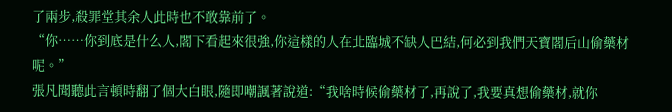了兩步,殺罪堂其余人此時也不敢靠前了。
“你……你到底是什么人,閣下看起來很強,你這樣的人在北臨城不缺人巴結,何必到我們天寶閣后山偷藥材呢。”
張凡聞聽此言頓時翻了個大白眼,隨即嘲諷著說道:“我啥時候偷藥材了,再說了,我要真想偷藥材,就你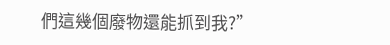們這幾個廢物還能抓到我?”